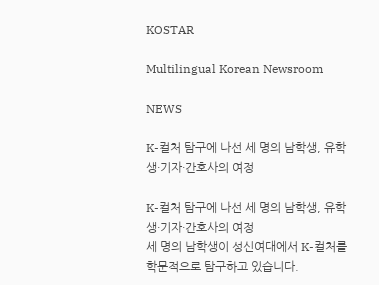KOSTAR

Multilingual Korean Newsroom

NEWS

K-컬처 탐구에 나선 세 명의 남학생, 유학생·기자·간호사의 여정

K-컬처 탐구에 나선 세 명의 남학생, 유학생·기자·간호사의 여정
세 명의 남학생이 성신여대에서 K-컬처를 학문적으로 탐구하고 있습니다.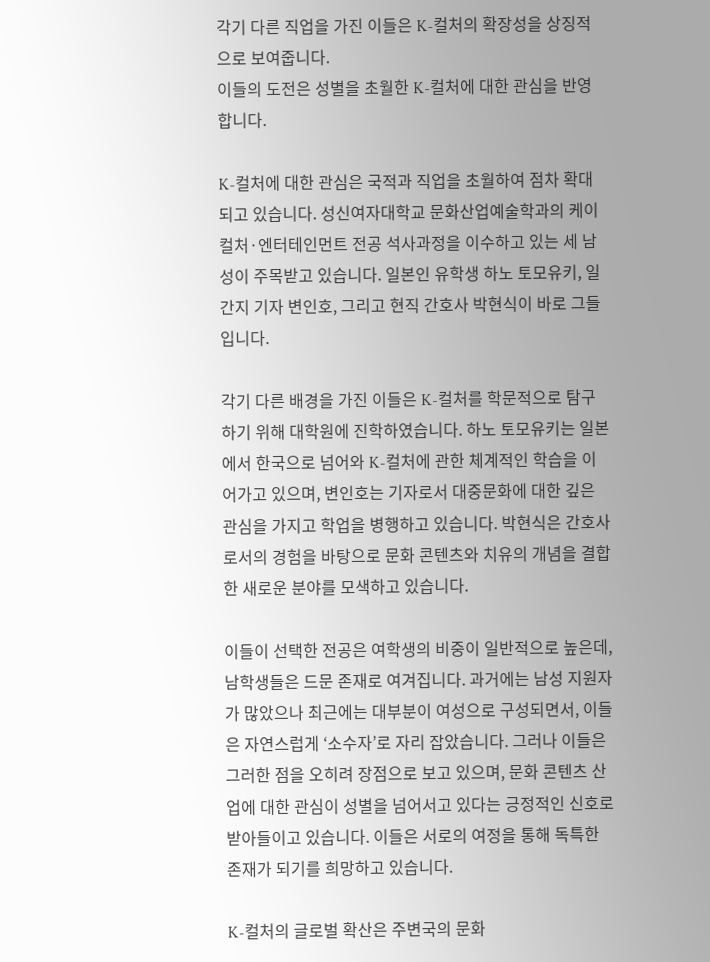각기 다른 직업을 가진 이들은 K-컬처의 확장성을 상징적으로 보여줍니다.
이들의 도전은 성별을 초월한 K-컬처에 대한 관심을 반영합니다.

K-컬처에 대한 관심은 국적과 직업을 초월하여 점차 확대되고 있습니다. 성신여자대학교 문화산업예술학과의 케이컬처·엔터테인먼트 전공 석사과정을 이수하고 있는 세 남성이 주목받고 있습니다. 일본인 유학생 하노 토모유키, 일간지 기자 변인호, 그리고 현직 간호사 박현식이 바로 그들입니다.

각기 다른 배경을 가진 이들은 K-컬처를 학문적으로 탐구하기 위해 대학원에 진학하였습니다. 하노 토모유키는 일본에서 한국으로 넘어와 K-컬처에 관한 체계적인 학습을 이어가고 있으며, 변인호는 기자로서 대중문화에 대한 깊은 관심을 가지고 학업을 병행하고 있습니다. 박현식은 간호사로서의 경험을 바탕으로 문화 콘텐츠와 치유의 개념을 결합한 새로운 분야를 모색하고 있습니다.

이들이 선택한 전공은 여학생의 비중이 일반적으로 높은데, 남학생들은 드문 존재로 여겨집니다. 과거에는 남성 지원자가 많았으나 최근에는 대부분이 여성으로 구성되면서, 이들은 자연스럽게 ‘소수자’로 자리 잡았습니다. 그러나 이들은 그러한 점을 오히려 장점으로 보고 있으며, 문화 콘텐츠 산업에 대한 관심이 성별을 넘어서고 있다는 긍정적인 신호로 받아들이고 있습니다. 이들은 서로의 여정을 통해 독특한 존재가 되기를 희망하고 있습니다.

K-컬처의 글로벌 확산은 주변국의 문화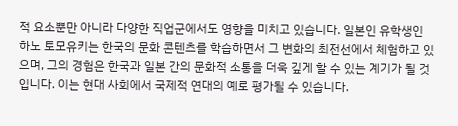적 요소뿐만 아니라 다양한 직업군에서도 영향을 미치고 있습니다. 일본인 유학생인 하노 토모유키는 한국의 문화 콘텐츠를 학습하면서 그 변화의 최전선에서 체험하고 있으며, 그의 경험은 한국과 일본 간의 문화적 소통을 더욱 깊게 할 수 있는 계기가 될 것입니다. 이는 현대 사회에서 국제적 연대의 예로 평가될 수 있습니다.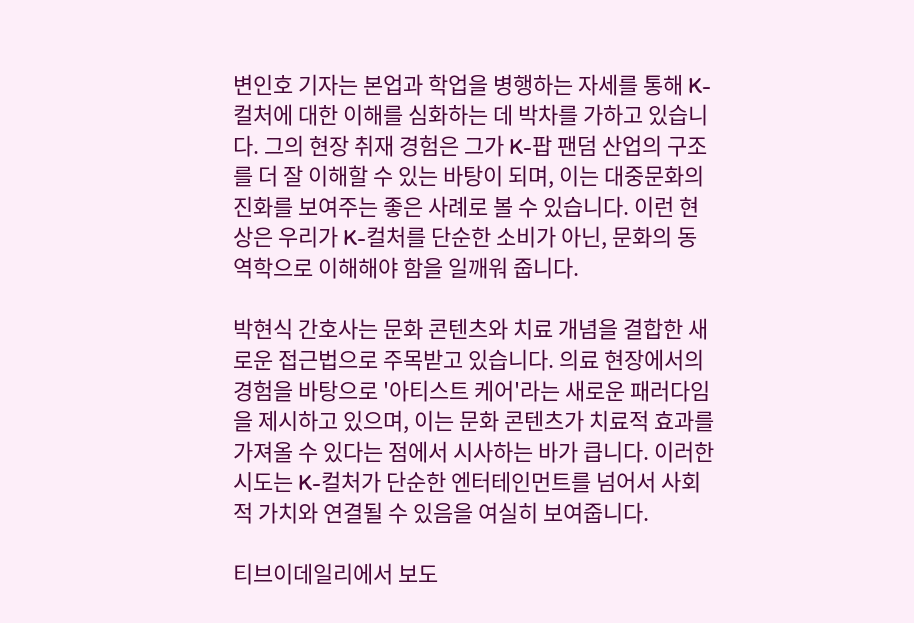변인호 기자는 본업과 학업을 병행하는 자세를 통해 K-컬처에 대한 이해를 심화하는 데 박차를 가하고 있습니다. 그의 현장 취재 경험은 그가 K-팝 팬덤 산업의 구조를 더 잘 이해할 수 있는 바탕이 되며, 이는 대중문화의 진화를 보여주는 좋은 사례로 볼 수 있습니다. 이런 현상은 우리가 K-컬처를 단순한 소비가 아닌, 문화의 동역학으로 이해해야 함을 일깨워 줍니다.

박현식 간호사는 문화 콘텐츠와 치료 개념을 결합한 새로운 접근법으로 주목받고 있습니다. 의료 현장에서의 경험을 바탕으로 '아티스트 케어'라는 새로운 패러다임을 제시하고 있으며, 이는 문화 콘텐츠가 치료적 효과를 가져올 수 있다는 점에서 시사하는 바가 큽니다. 이러한 시도는 K-컬처가 단순한 엔터테인먼트를 넘어서 사회적 가치와 연결될 수 있음을 여실히 보여줍니다.

티브이데일리에서 보도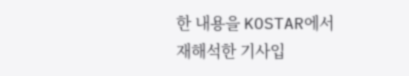한 내용을 KOSTAR에서 재해석한 기사입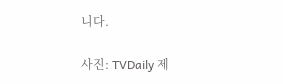니다.

사진: TVDaily 제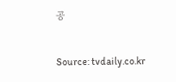공

Source: tvdaily.co.kr